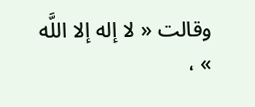وقالت « لا إله إلا اللَّه » ،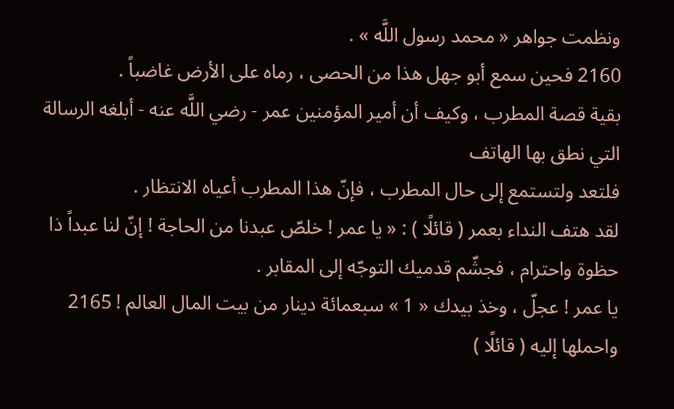ونظمت جواهر « محمد رسول اللَّه » .
2160 فحين سمع أبو جهل هذا من الحصى ، رماه على الأرض غاضباً .
بقية قصة المطرب ، وكيف أن أمير المؤمنين عمر - رضي اللَّه عنه - أبلغه الرسالة التي نطق بها الهاتف
فلتعد ولتستمع إلى حال المطرب ، فإنّ هذا المطرب أعياه الانتظار .
لقد هتف النداء بعمر ( قائلًا ) : « يا عمر ! خلصّ عبدنا من الحاجة ! إنّ لنا عبداً ذا حظوة واحترام ، فجشّم قدميك التوجّه إلى المقابر .
يا عمر ! عجلّ ، وخذ بيدك « 1 » سبعمائة دينار من بيت المال العالم ! 2165 واحملها إليه ( قائلًا )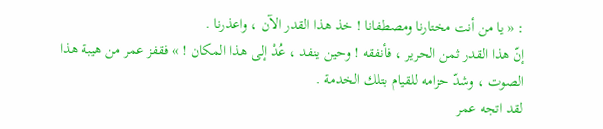: « يا من أنت مختارنا ومصطفانا ! خذ هذا القدر الآن ، واعذرنا .
إنّ هذا القدر ثمن الحرير ، فأنفقه ! وحين ينفد ، عُدْ إلى هذا المكان ! » فقفز عمر من هيبة هذا الصوت ، وشدّ حزامه للقيام بتلك الخدمة .
لقد اتجه عمر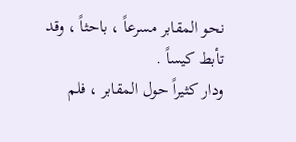نحو المقابر مسرعاً ، باحثاً ، وقد تأبط كيساً .
ودار كثيراً حول المقابر ، فلم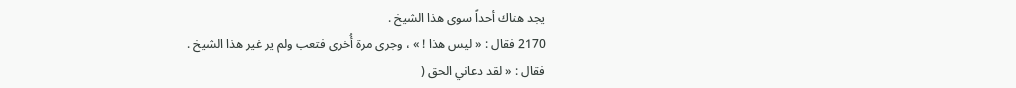يجد هناك أحداً سوى هذا الشيخ .
2170 فقال : « ليس هذا ! » ، وجرى مرة أُخرى فتعب ولم ير غير هذا الشيخ .
فقال : « لقد دعاني الحق (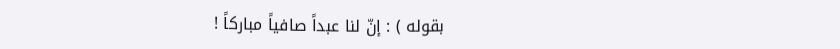بقوله ) : إنّ لنا عبداً صافياً مباركاً !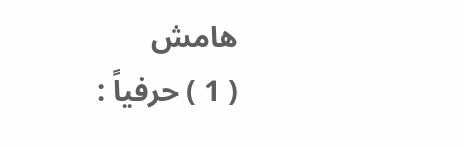هامش
( 1 ) حرفياً :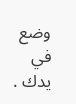وضع في يدك .